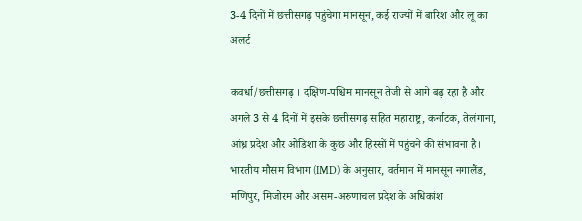3-4 दिनों में छत्तीसगढ़ पहुंचेगा मानसून, कई राज्यों में बारिश और लू का अलर्ट

कवर्धा/छत्तीसगढ़ । दक्षिण-पश्चिम मानसून तेजी से आगे बढ़ रहा है और अगले 3 से 4 दिनों में इसके छत्तीसगढ़ सहित महाराष्ट्र, कर्नाटक, तेलंगाना, आंध्र प्रदेश और ओडिशा के कुछ और हिस्सों में पहुंचने की संभावना है। भारतीय मौसम विभाग (IMD) के अनुसार, वर्तमान में मानसून नगालैंड, मणिपुर, मिजोरम और असम-अरुणाचल प्रदेश के अधिकांश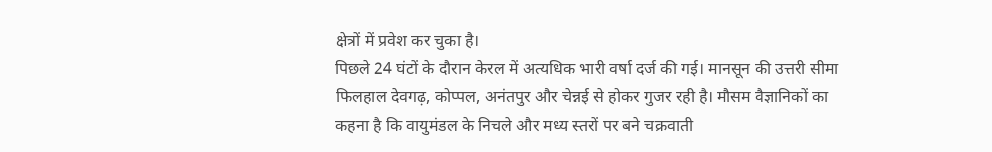क्षेत्रों में प्रवेश कर चुका है।
पिछले 24 घंटों के दौरान केरल में अत्यधिक भारी वर्षा दर्ज की गई। मानसून की उत्तरी सीमा फिलहाल देवगढ़, कोप्पल, अनंतपुर और चेन्नई से होकर गुजर रही है। मौसम वैज्ञानिकों का कहना है कि वायुमंडल के निचले और मध्य स्तरों पर बने चक्रवाती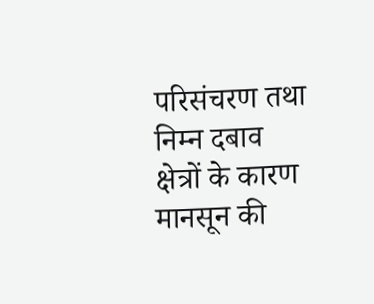परिसंचरण तथा निम्न दबाव क्षेत्रों के कारण मानसून की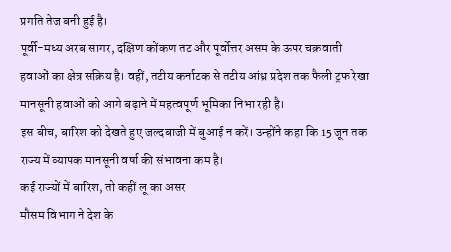प्रगति तेज बनी हुई है।
पूर्वी-मध्य अरब सागर, दक्षिण कोंकण तट और पूर्वोत्तर असम के ऊपर चक्रवाती हवाओं का क्षेत्र सक्रिय है। वहीं, तटीय कर्नाटक से तटीय आंध्र प्रदेश तक फैली ट्रफ रेखा मानसूनी हवाओं को आगे बढ़ाने में महत्वपूर्ण भूमिका निभा रही है।
इस बीच, बारिश को देखते हुए जल्दबाजी में बुआई न करें। उन्होंने कहा कि 15 जून तक राज्य में व्यापक मानसूनी वर्षा की संभावना कम है।
कई राज्यों में बारिश, तो कहीं लू का असर
मौसम विभाग ने देश के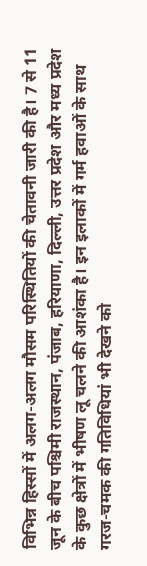विभिन्न हिस्सों में अलग-अलग मौसम परिस्थितियों की चेतावनी जारी की है। 7 से 11 जून के बीच पश्चिमी राजस्थान, पंजाब, हरियाणा, दिल्ली, उत्तर प्रदेश और मध्य प्रदेश के कुछ क्षेत्रों में भीषण लू चलने की आशंका है। इन इलाकों में गर्म हवाओं के साथ गरज-चमक की गतिविधियां भी देखने को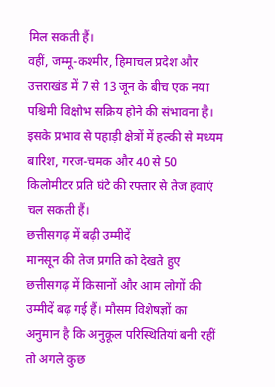मिल सकती हैं।
वहीं, जम्मू-कश्मीर, हिमाचल प्रदेश और उत्तराखंड में 7 से 13 जून के बीच एक नया पश्चिमी विक्षोभ सक्रिय होने की संभावना है। इसके प्रभाव से पहाड़ी क्षेत्रों में हल्की से मध्यम बारिश, गरज-चमक और 40 से 50 किलोमीटर प्रति घंटे की रफ्तार से तेज हवाएं चल सकती हैं।
छत्तीसगढ़ में बढ़ी उम्मीदें
मानसून की तेज प्रगति को देखते हुए छत्तीसगढ़ में किसानों और आम लोगों की उम्मीदें बढ़ गई हैं। मौसम विशेषज्ञों का अनुमान है कि अनुकूल परिस्थितियां बनी रहीं तो अगले कुछ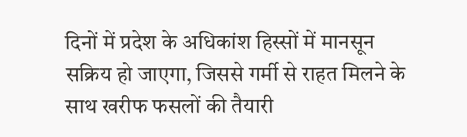दिनों में प्रदेश के अधिकांश हिस्सों में मानसून सक्रिय हो जाएगा, जिससे गर्मी से राहत मिलने के साथ खरीफ फसलों की तैयारी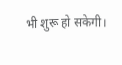भी शुरू हो सकेगी।